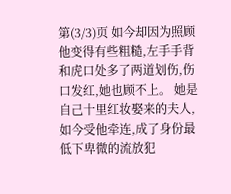第(3/3)页 如今却因为照顾他变得有些粗糙,左手手背和虎口处多了两道划伤,伤口发红,她也顾不上。 她是自己十里红妆娶来的夫人,如今受他牵连,成了身份最低下卑微的流放犯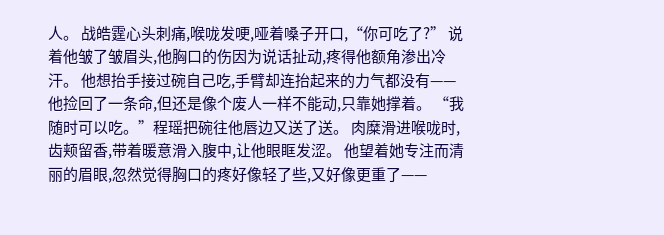人。 战皓霆心头刺痛,喉咙发哽,哑着嗓子开口,“你可吃了?” 说着他皱了皱眉头,他胸口的伤因为说话扯动,疼得他额角渗出冷汗。 他想抬手接过碗自己吃,手臂却连抬起来的力气都没有——他捡回了一条命,但还是像个废人一样不能动,只靠她撑着。 “我随时可以吃。”程瑶把碗往他唇边又送了送。 肉糜滑进喉咙时,齿颊留香,带着暖意滑入腹中,让他眼眶发涩。 他望着她专注而清丽的眉眼,忽然觉得胸口的疼好像轻了些,又好像更重了——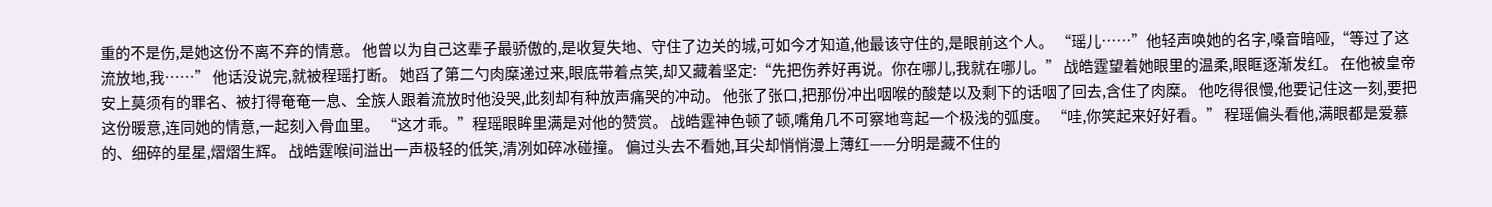重的不是伤,是她这份不离不弃的情意。 他曾以为自己这辈子最骄傲的,是收复失地、守住了边关的城,可如今才知道,他最该守住的,是眼前这个人。 “瑶儿……”他轻声唤她的名字,嗓音暗哑,“等过了这流放地,我……” 他话没说完,就被程瑶打断。 她舀了第二勺肉糜递过来,眼底带着点笑,却又藏着坚定:“先把伤养好再说。你在哪儿,我就在哪儿。” 战皓霆望着她眼里的温柔,眼眶逐渐发红。 在他被皇帝安上莫须有的罪名、被打得奄奄一息、全族人跟着流放时他没哭,此刻却有种放声痛哭的冲动。 他张了张口,把那份冲出咽喉的酸楚以及剩下的话咽了回去,含住了肉糜。 他吃得很慢,他要记住这一刻,要把这份暖意,连同她的情意,一起刻入骨血里。 “这才乖。”程瑶眼眸里满是对他的赞赏。 战皓霆神色顿了顿,嘴角几不可察地弯起一个极浅的弧度。 “哇,你笑起来好好看。” 程瑶偏头看他,满眼都是爱慕的、细碎的星星,熠熠生辉。 战皓霆喉间溢出一声极轻的低笑,清冽如碎冰碰撞。 偏过头去不看她,耳尖却悄悄漫上薄红——分明是藏不住的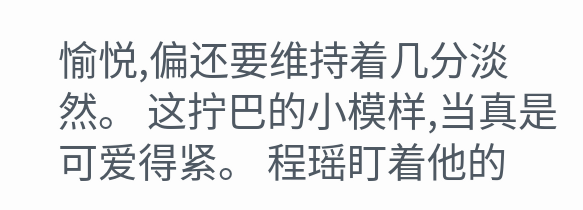愉悦,偏还要维持着几分淡然。 这拧巴的小模样,当真是可爱得紧。 程瑶盯着他的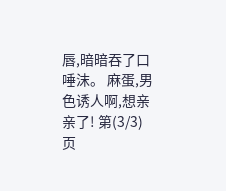唇,暗暗吞了口唾沫。 麻蛋,男色诱人啊,想亲亲了! 第(3/3)页